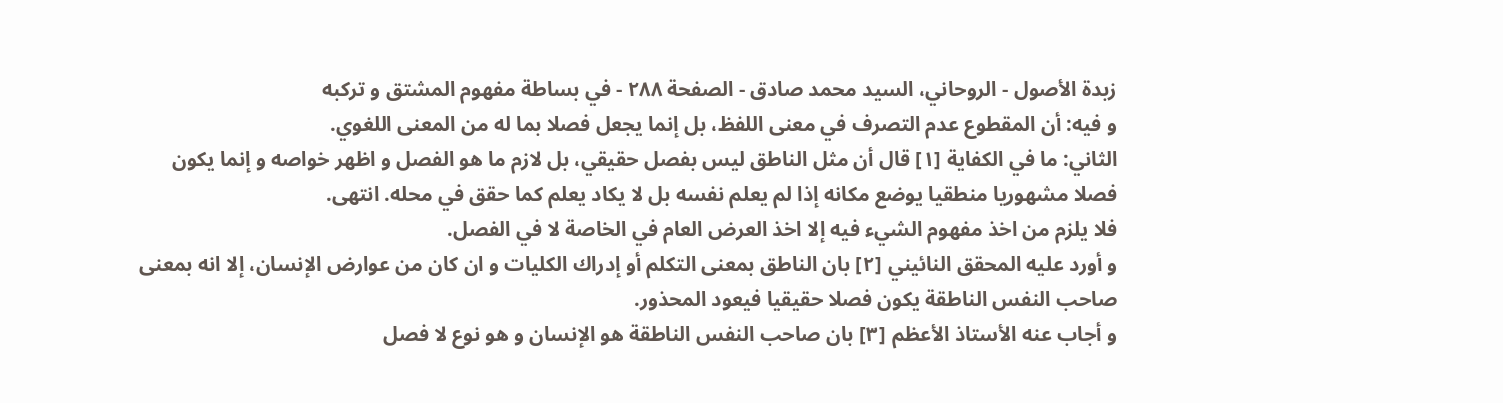زبدة الأصول - الروحاني، السيد محمد صادق - الصفحة ٢٨٨ - في بساطة مفهوم المشتق و تركبه
و فيه: أن المقطوع عدم التصرف في معنى اللفظ، بل إنما يجعل فصلا بما له من المعنى اللغوي.
الثاني: ما في الكفاية [١] قال أن مثل الناطق ليس بفصل حقيقي، بل لازم ما هو الفصل و اظهر خواصه و إنما يكون فصلا مشهوريا منطقيا يوضع مكانه إذا لم يعلم نفسه بل لا يكاد يعلم كما حقق في محله. انتهى.
فلا يلزم من اخذ مفهوم الشيء فيه إلا اخذ العرض العام في الخاصة لا في الفصل.
و أورد عليه المحقق النائيني [٢] بان الناطق بمعنى التكلم أو إدراك الكليات و ان كان من عوارض الإنسان، إلا انه بمعنى صاحب النفس الناطقة يكون فصلا حقيقيا فيعود المحذور.
و أجاب عنه الأستاذ الأعظم [٣] بان صاحب النفس الناطقة هو الإنسان و هو نوع لا فصل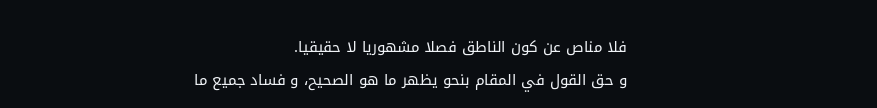فلا مناص عن كون الناطق فصلا مشهوريا لا حقيقيا.
و حق القول في المقام بنحو يظهر ما هو الصحيح، و فساد جميع ما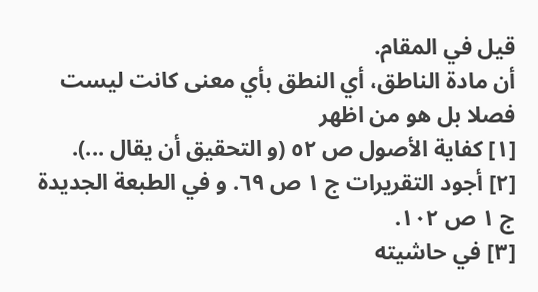قيل في المقام.
أن مادة الناطق، أي النطق بأي معنى كانت ليست فصلا بل هو من اظهر
[١] كفاية الأصول ص ٥٢ (و التحقيق أن يقال ...).
[٢] أجود التقريرات ج ١ ص ٦٩. و في الطبعة الجديدة ج ١ ص ١٠٢.
[٣] في حاشيته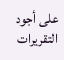على أجود التقريرات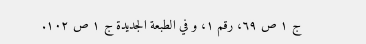ج ١ ص ٦٩، رقم ١، و في الطبعة الجديدة ج ١ ص ١٠٢.